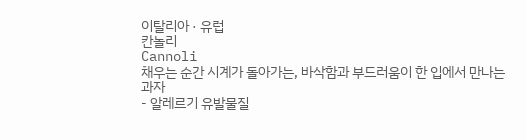이탈리아 · 유럽
칸놀리
Cannoli
채우는 순간 시계가 돌아가는, 바삭함과 부드러움이 한 입에서 만나는 과자
- 알레르기 유발물질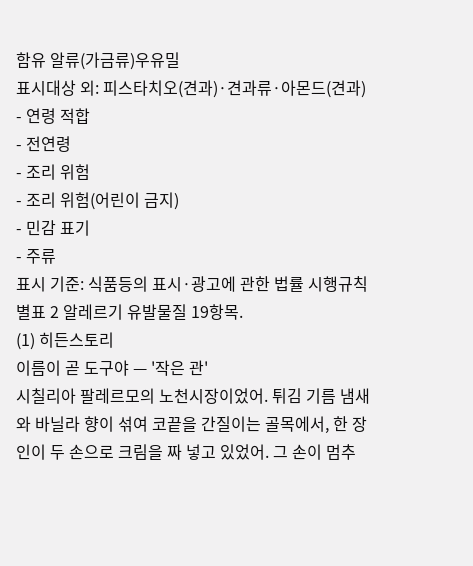함유 알류(가금류)우유밀
표시대상 외: 피스타치오(견과)·견과류·아몬드(견과)
- 연령 적합
- 전연령
- 조리 위험
- 조리 위험(어린이 금지)
- 민감 표기
- 주류
표시 기준: 식품등의 표시·광고에 관한 법률 시행규칙 별표 2 알레르기 유발물질 19항목.
(1) 히든스토리
이름이 곧 도구야 — '작은 관'
시칠리아 팔레르모의 노천시장이었어. 튀김 기름 냄새와 바닐라 향이 섞여 코끝을 간질이는 골목에서, 한 장인이 두 손으로 크림을 짜 넣고 있었어. 그 손이 멈추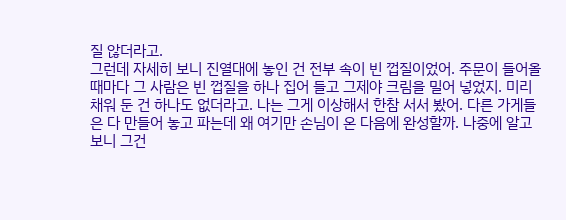질 않더라고.
그런데 자세히 보니 진열대에 놓인 건 전부 속이 빈 껍질이었어. 주문이 들어올 때마다 그 사람은 빈 껍질을 하나 집어 들고 그제야 크림을 밀어 넣었지. 미리 채워 둔 건 하나도 없더라고. 나는 그게 이상해서 한참 서서 봤어. 다른 가게들은 다 만들어 놓고 파는데 왜 여기만 손님이 온 다음에 완성할까. 나중에 알고 보니 그건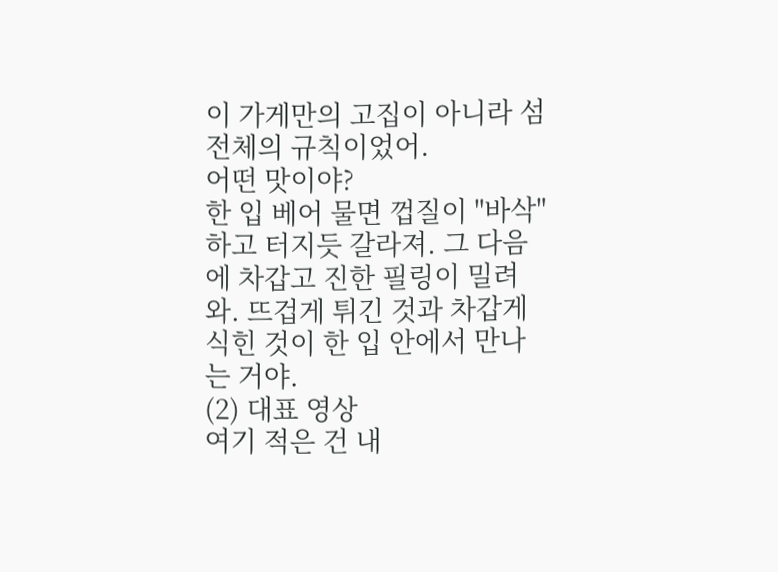이 가게만의 고집이 아니라 섬 전체의 규칙이었어.
어떤 맛이야?
한 입 베어 물면 껍질이 "바삭" 하고 터지듯 갈라져. 그 다음에 차갑고 진한 필링이 밀려와. 뜨겁게 튀긴 것과 차갑게 식힌 것이 한 입 안에서 만나는 거야.
(2) 대표 영상
여기 적은 건 내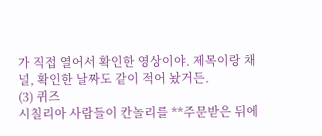가 직접 열어서 확인한 영상이야. 제목이랑 채널, 확인한 날짜도 같이 적어 놨거든.
(3) 퀴즈
시칠리아 사람들이 칸놀리를 **주문받은 뒤에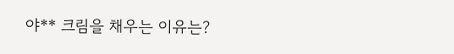야** 크림을 채우는 이유는?